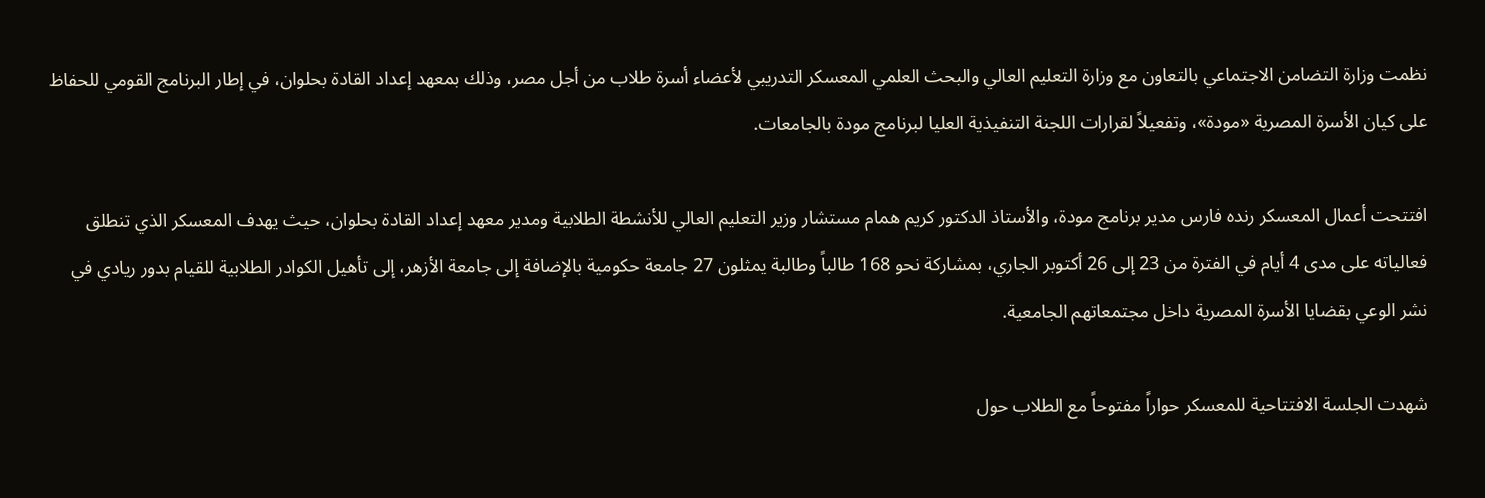نظمت وزارة التضامن الاجتماعي بالتعاون مع وزارة التعليم العالي والبحث العلمي المعسكر التدريبي لأعضاء أسرة طلاب من أجل مصر، وذلك بمعهد إعداد القادة بحلوان، في إطار البرنامج القومي للحفاظ على كيان الأسرة المصرية «مودة»، وتفعيلاً لقرارات اللجنة التنفيذية العليا لبرنامج مودة بالجامعات.

افتتحت أعمال المعسكر رنده فارس مدير برنامج مودة، والأستاذ الدكتور كريم همام مستشار وزير التعليم العالي للأنشطة الطلابية ومدير معهد إعداد القادة بحلوان، حيث يهدف المعسكر الذي تنطلق فعالياته على مدى 4 أيام في الفترة من 23 إلى 26 أكتوبر الجاري، بمشاركة نحو 168 طالباً وطالبة يمثلون 27 جامعة حكومية بالإضافة إلى جامعة الأزهر، إلى تأهيل الكوادر الطلابية للقيام بدور ريادي في نشر الوعي بقضايا الأسرة المصرية داخل مجتمعاتهم الجامعية.

شهدت الجلسة الافتتاحية للمعسكر حواراً مفتوحاً مع الطلاب حول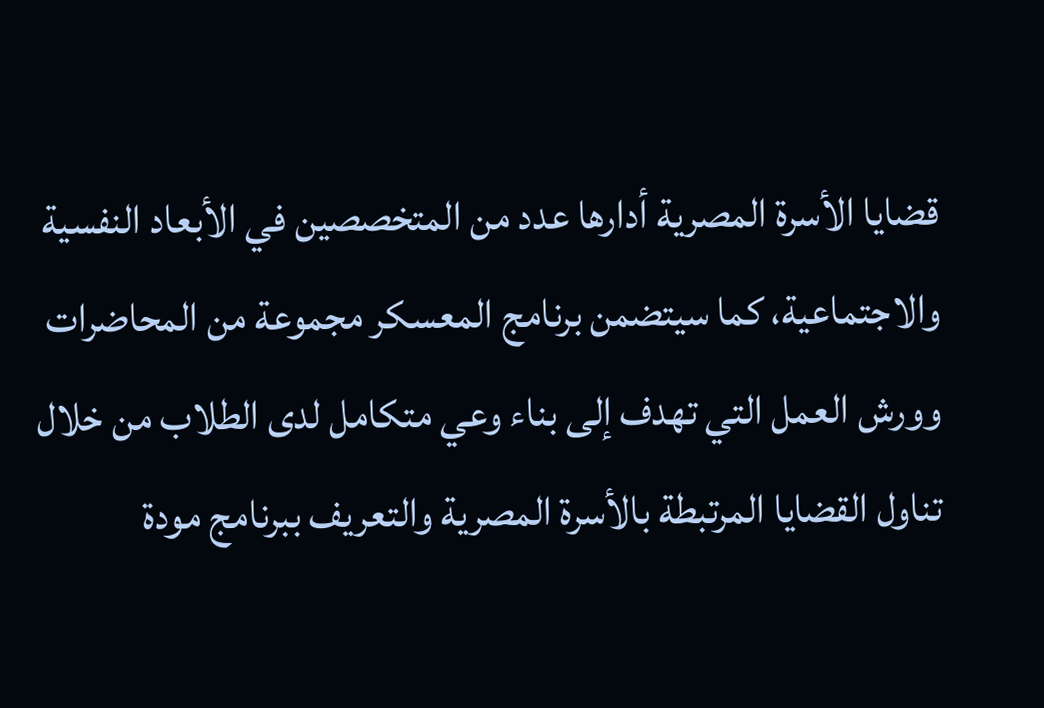قضايا الأسرة المصرية أدارها عدد من المتخصصين في الأبعاد النفسية والاجتماعية، كما سيتضمن برنامج المعسكر مجموعة من المحاضرات وورش العمل التي تهدف إلى بناء وعي متكامل لدى الطلاب من خلال تناول القضايا المرتبطة بالأسرة المصرية والتعريف ببرنامج مودة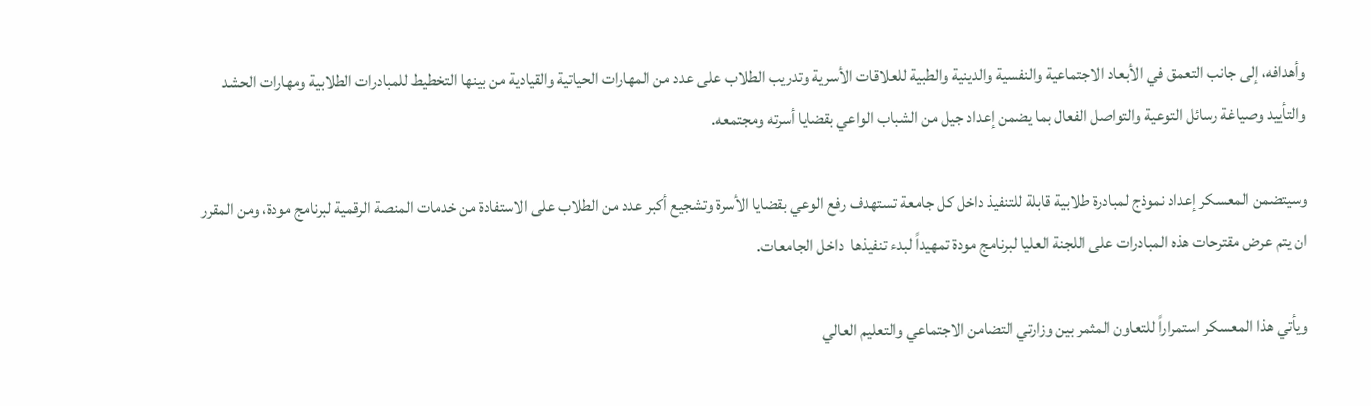وأهدافه، إلى جانب التعمق في الأبعاد الاجتماعية والنفسية والدينية والطبية للعلاقات الأسرية وتدريب الطلاب على عدد من المهارات الحياتية والقيادية من بينها التخطيط للمبادرات الطلابية ومهارات الحشد والتأييد وصياغة رسائل التوعية والتواصل الفعال بما يضمن إعداد جيل من الشباب الواعي بقضايا أسرته ومجتمعه.

وسيتضمن المعسكر إعداد نموذج لمبادرة طلابية قابلة للتنفيذ داخل كل جامعة تستهدف رفع الوعي بقضايا الأسرة وتشجيع أكبر عدد من الطلاب على الاستفادة من خدمات المنصة الرقمية لبرنامج مودة، ومن المقرر ان يتم عرض مقترحات هذه المبادرات على اللجنة العليا لبرنامج مودة تمهيداً لبدء تنفيذها  داخل الجامعات.

ويأتي هذا المعسكر استمراراً للتعاون المثمر بين وزارتي التضامن الاجتماعي والتعليم العالي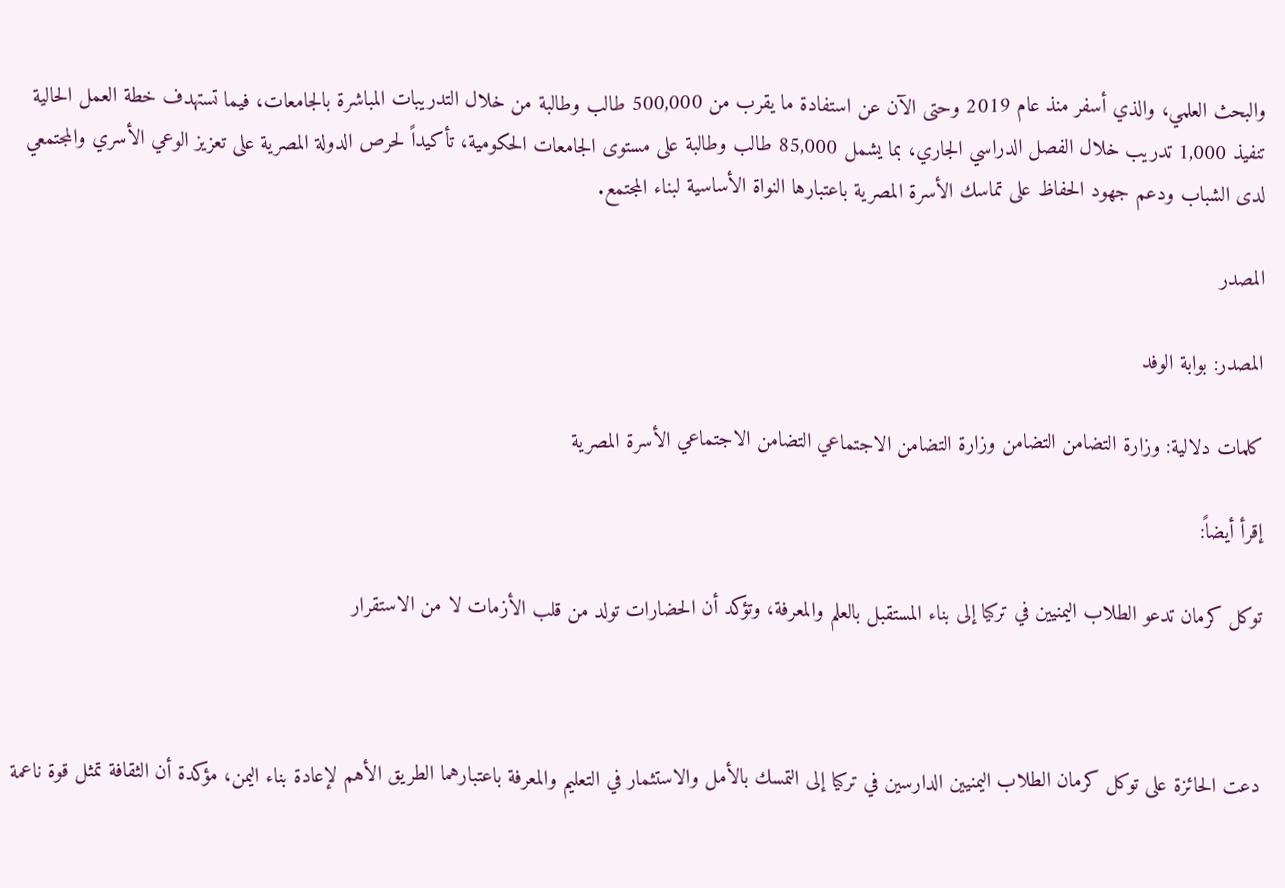والبحث العلمي، والذي أسفر منذ عام 2019 وحتى الآن عن استفادة ما يقرب من 500,000 طالب وطالبة من خلال التدريبات المباشرة بالجامعات، فيما تستهدف خطة العمل الحالية تنفيذ 1,000 تدريب خلال الفصل الدراسي الجاري، بما يشمل 85,000 طالب وطالبة على مستوى الجامعات الحكومية، تأكيداً لحرص الدولة المصرية على تعزيز الوعي الأسري والمجتمعي لدى الشباب ودعم جهود الحفاظ على تماسك الأسرة المصرية باعتبارها النواة الأساسية لبناء المجتمع.

المصدر

المصدر: بوابة الوفد

كلمات دلالية: وزارة التضامن التضامن وزارة التضامن الاجتماعي التضامن الاجتماعي الأسرة المصریة

إقرأ أيضاً:

توكل كرمان تدعو الطلاب اليمنيين في تركيا إلى بناء المستقبل بالعلم والمعرفة، وتؤكد أن الحضارات تولد من قلب الأزمات لا من الاستقرار



دعت الحائزة على توكل كرمان الطلاب اليمنيين الدارسين في تركيا إلى التمسك بالأمل والاستثمار في التعليم والمعرفة باعتبارهما الطريق الأهم لإعادة بناء اليمن، مؤكدة أن الثقافة تمثل قوة ناعمة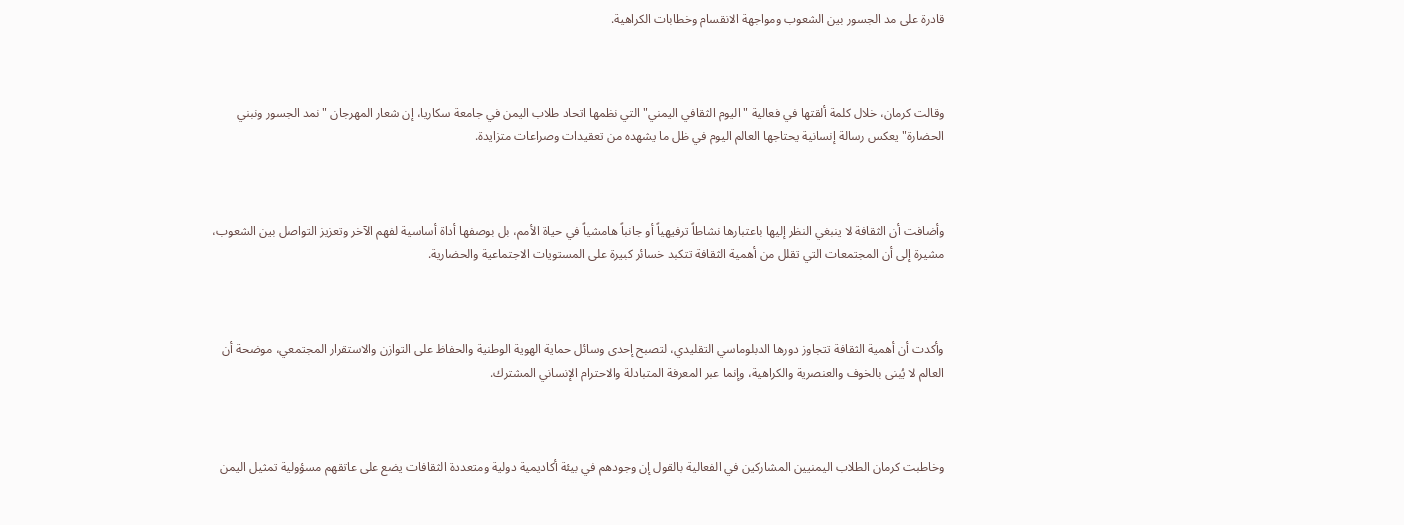قادرة على مد الجسور بين الشعوب ومواجهة الانقسام وخطابات الكراهية.



وقالت كرمان، خلال كلمة ألقتها في فعالية "اليوم الثقافي اليمني" التي نظمها اتحاد طلاب اليمن في جامعة سكاريا، إن شعار المهرجان "نمد الجسور ونبني الحضارة" يعكس رسالة إنسانية يحتاجها العالم اليوم في ظل ما يشهده من تعقيدات وصراعات متزايدة.



وأضافت أن الثقافة لا ينبغي النظر إليها باعتبارها نشاطاً ترفيهياً أو جانباً هامشياً في حياة الأمم، بل بوصفها أداة أساسية لفهم الآخر وتعزيز التواصل بين الشعوب، مشيرة إلى أن المجتمعات التي تقلل من أهمية الثقافة تتكبد خسائر كبيرة على المستويات الاجتماعية والحضارية.



وأكدت أن أهمية الثقافة تتجاوز دورها الدبلوماسي التقليدي، لتصبح إحدى وسائل حماية الهوية الوطنية والحفاظ على التوازن والاستقرار المجتمعي، موضحة أن العالم لا يُبنى بالخوف والعنصرية والكراهية، وإنما عبر المعرفة المتبادلة والاحترام الإنساني المشترك.



وخاطبت كرمان الطلاب اليمنيين المشاركين في الفعالية بالقول إن وجودهم في بيئة أكاديمية دولية ومتعددة الثقافات يضع على عاتقهم مسؤولية تمثيل اليمن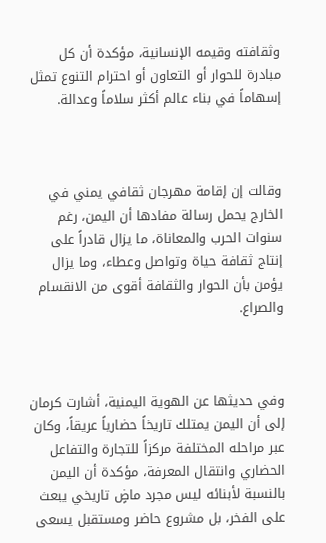وثقافته وقيمه الإنسانية، مؤكدة أن كل مبادرة للحوار أو التعاون أو احترام التنوع تمثل إسهاماً في بناء عالم أكثر سلاماً وعدالة.



وقالت إن إقامة مهرجان ثقافي يمني في الخارج يحمل رسالة مفادها أن اليمن، رغم سنوات الحرب والمعاناة، ما يزال قادراً على إنتاج ثقافة حياة وتواصل وعطاء، وما يزال يؤمن بأن الحوار والثقافة أقوى من الانقسام والصراع.



وفي حديثها عن الهوية اليمنية، أشارت كرمان إلى أن اليمن يمتلك تاريخاً حضارياً عريقاً، وكان عبر مراحله المختلفة مركزاً للتجارة والتفاعل الحضاري وانتقال المعرفة، مؤكدة أن اليمن بالنسبة لأبنائه ليس مجرد ماضٍ تاريخي يبعث على الفخر، بل مشروع حاضر ومستقبل يسعى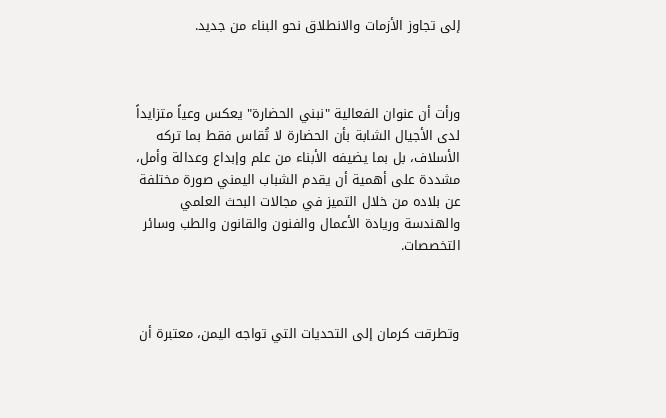إلى تجاوز الأزمات والانطلاق نحو البناء من جديد.



ورأت أن عنوان الفعالية "نبني الحضارة" يعكس وعياً متزايداً لدى الأجيال الشابة بأن الحضارة لا تُقاس فقط بما تركه الأسلاف، بل بما يضيفه الأبناء من علم وإبداع وعدالة وأمل، مشددة على أهمية أن يقدم الشباب اليمني صورة مختلفة عن بلاده من خلال التميز في مجالات البحث العلمي والهندسة وريادة الأعمال والفنون والقانون والطب وسائر التخصصات.



وتطرقت كرمان إلى التحديات التي تواجه اليمن، معتبرة أن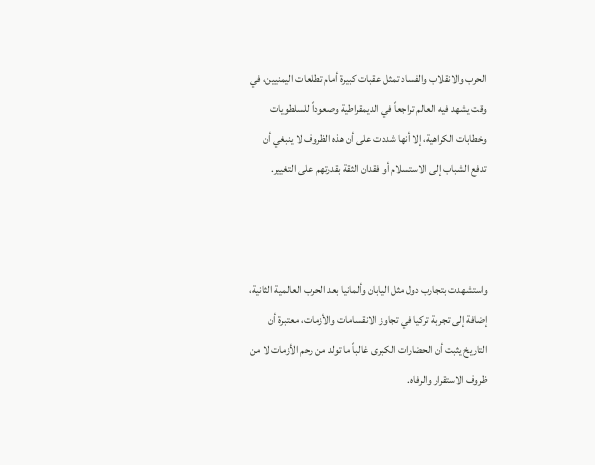الحرب والانقلاب والفساد تمثل عقبات كبيرة أمام تطلعات اليمنيين، في وقت يشهد فيه العالم تراجعاً في الديمقراطية وصعوداً للسلطويات وخطابات الكراهية، إلا أنها شددت على أن هذه الظروف لا ينبغي أن تدفع الشباب إلى الاستسلام أو فقدان الثقة بقدرتهم على التغيير.



واستشهدت بتجارب دول مثل اليابان وألمانيا بعد الحرب العالمية الثانية، إضافة إلى تجربة تركيا في تجاوز الانقسامات والأزمات، معتبرة أن التاريخ يثبت أن الحضارات الكبرى غالباً ما تولد من رحم الأزمات لا من ظروف الاستقرار والرفاه.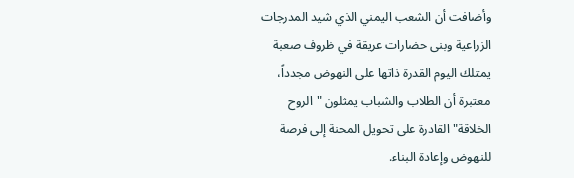وأضافت أن الشعب اليمني الذي شيد المدرجات الزراعية وبنى حضارات عريقة في ظروف صعبة يمتلك اليوم القدرة ذاتها على النهوض مجدداً، معتبرة أن الطلاب والشباب يمثلون "الروح الخلاقة" القادرة على تحويل المحنة إلى فرصة للنهوض وإعادة البناء.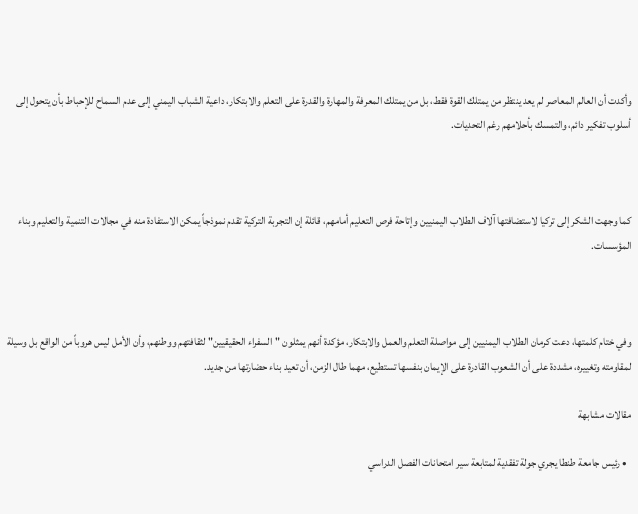وأكدت أن العالم المعاصر لم يعد ينتظر من يمتلك القوة فقط، بل من يمتلك المعرفة والمهارة والقدرة على التعلم والابتكار، داعية الشباب اليمني إلى عدم السماح للإحباط بأن يتحول إلى أسلوب تفكير دائم، والتمسك بأحلامهم رغم التحديات.



كما وجهت الشكر إلى تركيا لاستضافتها آلاف الطلاب اليمنيين وإتاحة فرص التعليم أمامهم، قائلة إن التجربة التركية تقدم نموذجاً يمكن الاستفادة منه في مجالات التنمية والتعليم وبناء المؤسسات.



وفي ختام كلمتها، دعت كرمان الطلاب اليمنيين إلى مواصلة التعلم والعمل والابتكار، مؤكدة أنهم يمثلون "السفراء الحقيقيين" لثقافتهم ووطنهم، وأن الأمل ليس هروباً من الواقع بل وسيلة لمقاومته وتغييره، مشددة على أن الشعوب القادرة على الإيمان بنفسها تستطيع، مهما طال الزمن، أن تعيد بناء حضارتها من جديد.

مقالات مشابهة

  • رئيس جامعة طنطا يجري جولة تفقدية لمتابعة سير امتحانات الفصل الدراسي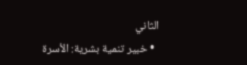الثاني
  • خبير تنمية بشرية: الأسرة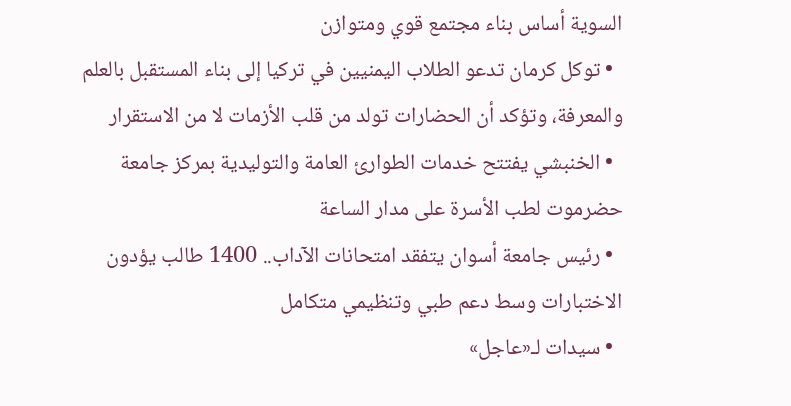السوية أساس بناء مجتمع قوي ومتوازن
  • توكل كرمان تدعو الطلاب اليمنيين في تركيا إلى بناء المستقبل بالعلم والمعرفة، وتؤكد أن الحضارات تولد من قلب الأزمات لا من الاستقرار
  • الخنبشي يفتتح خدمات الطوارئ العامة والتوليدية بمركز جامعة حضرموت لطب الأسرة على مدار الساعة
  • رئيس جامعة أسوان يتفقد امتحانات الآداب.. 1400 طالب يؤدون الاختبارات وسط دعم طبي وتنظيمي متكامل
  • سيدات لـ«عاجل»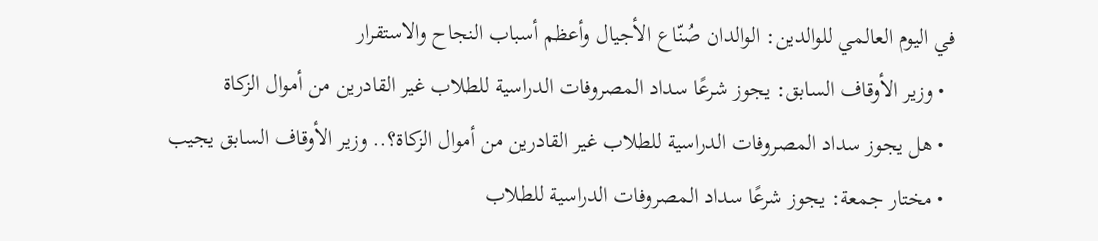في اليوم العالمي للوالدين: الوالدان صُنّاع الأجيال وأعظم أسباب النجاح والاستقرار
  • وزير الأوقاف السابق: يجوز شرعًا سداد المصروفات الدراسية للطلاب غير القادرين من أموال الزكاة
  • هل يجوز سداد المصروفات الدراسية للطلاب غير القادرين من أموال الزكاة؟.. وزير الأوقاف السابق يجيب
  • مختار جمعة: يجوز شرعًا سداد المصروفات الدراسية للطلاب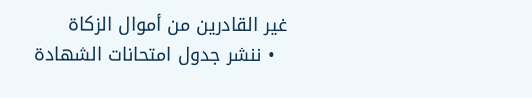غير القادرين من أموال الزكاة
  • ننشر جدول امتحانات الشهادة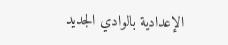الإعدادية بالوادي الجديد